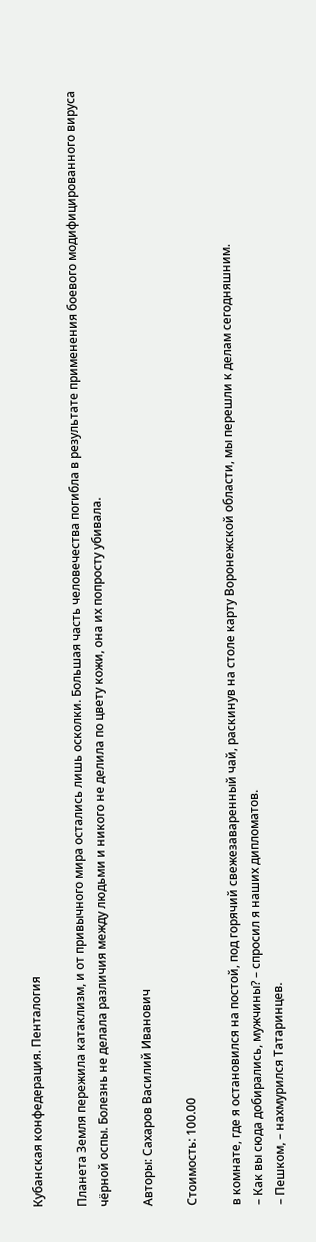Кубанская конфедерация. Пенталогия

Планета Земля пережила катаклизм, и от привычного мира остались лишь осколки. Большая часть человечества погибла в результате применения боевого модифицированного вируса чёрной оспы. Болезнь не делала различия между людьми и никого не делила по цвету кожи, она их попросту убивала.

Авторы: Сахаров Василий Иванович

Стоимость: 100.00

в комнате, где я остановился на постой, под горячий свежезаваренный чай, раскинув на столе карту Воронежской области, мы перешли к делам сегодняшним.
– Как вы сюда добирались, мужчины? – спросил я наших дипломатов.
– Пешком, – нахмурился Татаринцев.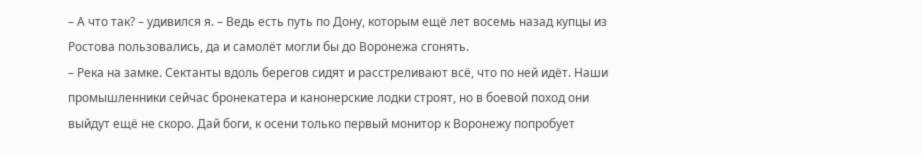– А что так? – удивился я. – Ведь есть путь по Дону, которым ещё лет восемь назад купцы из Ростова пользовались, да и самолёт могли бы до Воронежа сгонять.
– Река на замке. Сектанты вдоль берегов сидят и расстреливают всё, что по ней идёт. Наши промышленники сейчас бронекатера и канонерские лодки строят, но в боевой поход они выйдут ещё не скоро. Дай боги, к осени только первый монитор к Воронежу попробует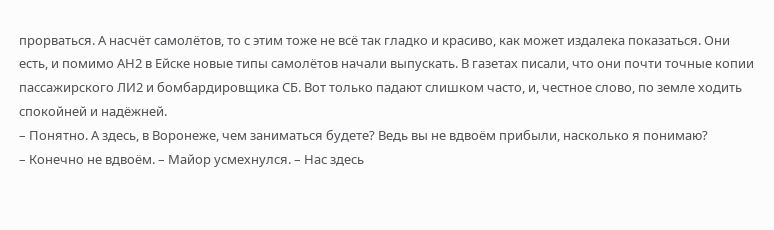прорваться. А насчёт самолётов, то с этим тоже не всё так гладко и красиво, как может издалека показаться. Они есть, и помимо АН2 в Ейске новые типы самолётов начали выпускать. В газетах писали, что они почти точные копии пассажирского ЛИ2 и бомбардировщика СБ. Вот только падают слишком часто, и, честное слово, по земле ходить спокойней и надёжней.
– Понятно. А здесь, в Воронеже, чем заниматься будете? Ведь вы не вдвоём прибыли, насколько я понимаю?
– Конечно не вдвоём. – Майор усмехнулся. – Нас здесь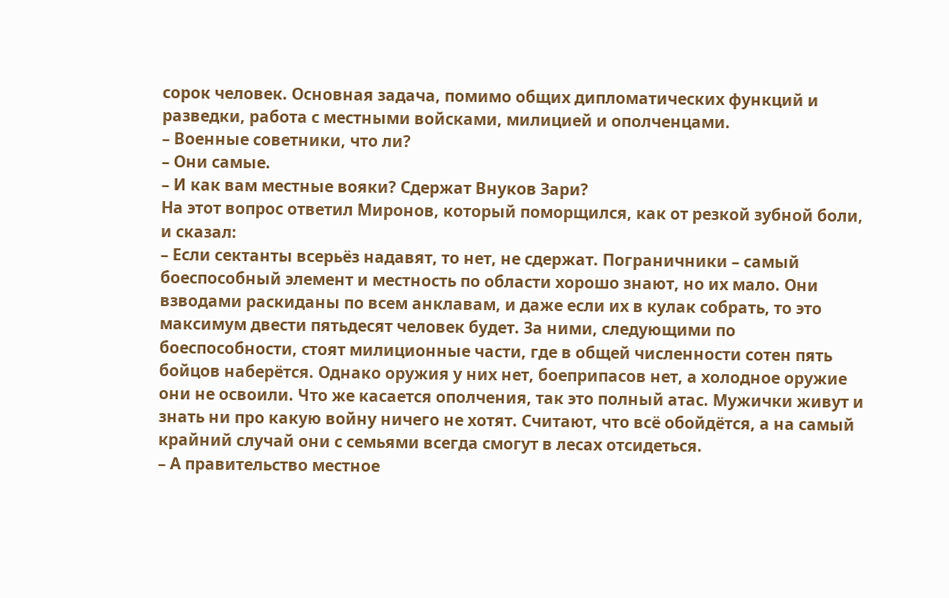сорок человек. Основная задача, помимо общих дипломатических функций и разведки, работа с местными войсками, милицией и ополченцами.
– Военные советники, что ли?
– Они самые.
– И как вам местные вояки? Сдержат Внуков Зари?
На этот вопрос ответил Миронов, который поморщился, как от резкой зубной боли, и сказал:
– Если сектанты всерьёз надавят, то нет, не сдержат. Пограничники – самый боеспособный элемент и местность по области хорошо знают, но их мало. Они взводами раскиданы по всем анклавам, и даже если их в кулак собрать, то это максимум двести пятьдесят человек будет. За ними, следующими по боеспособности, стоят милиционные части, где в общей численности сотен пять бойцов наберётся. Однако оружия у них нет, боеприпасов нет, а холодное оружие они не освоили. Что же касается ополчения, так это полный атас. Мужички живут и знать ни про какую войну ничего не хотят. Считают, что всё обойдётся, а на самый крайний случай они с семьями всегда смогут в лесах отсидеться.
– А правительство местное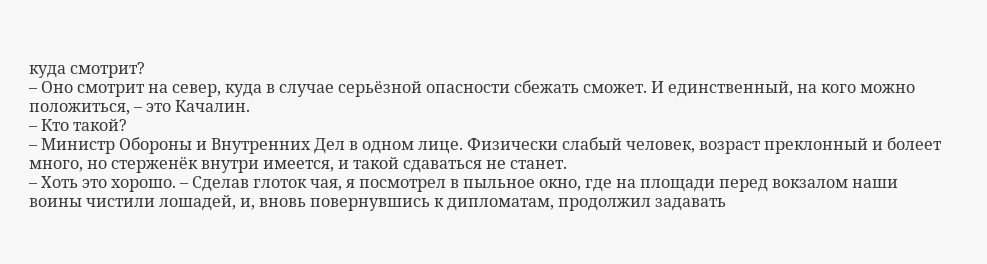куда смотрит?
– Оно смотрит на север, куда в случае серьёзной опасности сбежать сможет. И единственный, на кого можно положиться, – это Качалин.
– Кто такой?
– Министр Обороны и Внутренних Дел в одном лице. Физически слабый человек, возраст преклонный и болеет много, но стерженёк внутри имеется, и такой сдаваться не станет.
– Хоть это хорошо. – Сделав глоток чая, я посмотрел в пыльное окно, где на площади перед вокзалом наши воины чистили лошадей, и, вновь повернувшись к дипломатам, продолжил задавать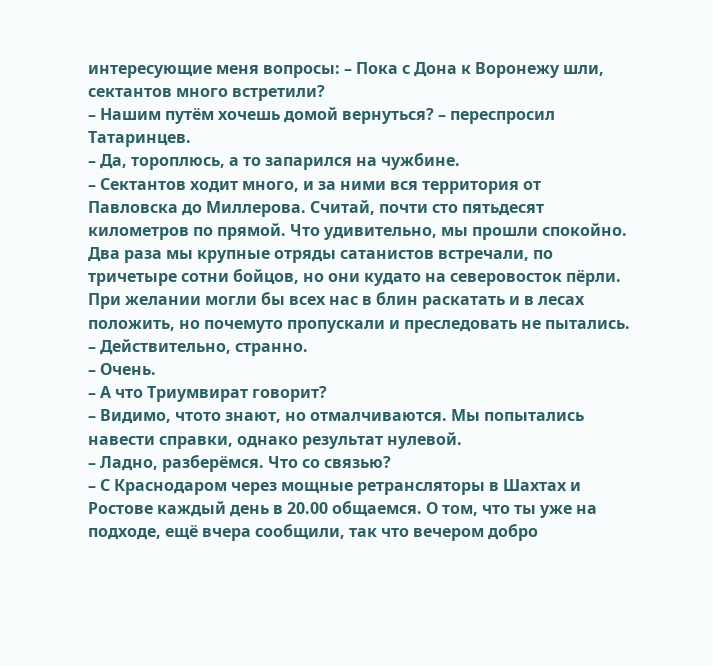интересующие меня вопросы: – Пока с Дона к Воронежу шли, сектантов много встретили?
– Нашим путём хочешь домой вернуться? – переспросил Татаринцев.
– Да, тороплюсь, а то запарился на чужбине.
– Сектантов ходит много, и за ними вся территория от Павловска до Миллерова. Считай, почти сто пятьдесят километров по прямой. Что удивительно, мы прошли спокойно. Два раза мы крупные отряды сатанистов встречали, по тричетыре сотни бойцов, но они кудато на северовосток пёрли. При желании могли бы всех нас в блин раскатать и в лесах положить, но почемуто пропускали и преследовать не пытались.
– Действительно, странно.
– Очень.
– А что Триумвират говорит?
– Видимо, чтото знают, но отмалчиваются. Мы попытались навести справки, однако результат нулевой.
– Ладно, разберёмся. Что со связью?
– С Краснодаром через мощные ретрансляторы в Шахтах и Ростове каждый день в 20.00 общаемся. О том, что ты уже на подходе, ещё вчера сообщили, так что вечером добро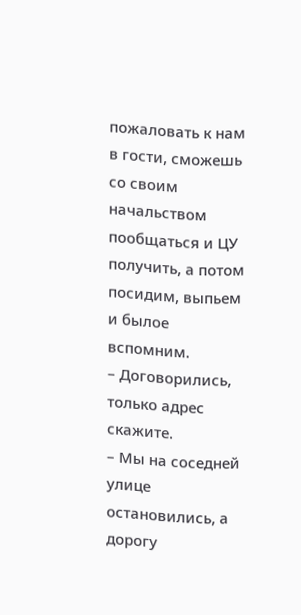пожаловать к нам в гости, сможешь со своим начальством пообщаться и ЦУ получить, а потом посидим, выпьем и былое вспомним.
– Договорились, только адрес скажите.
– Мы на соседней улице остановились, а дорогу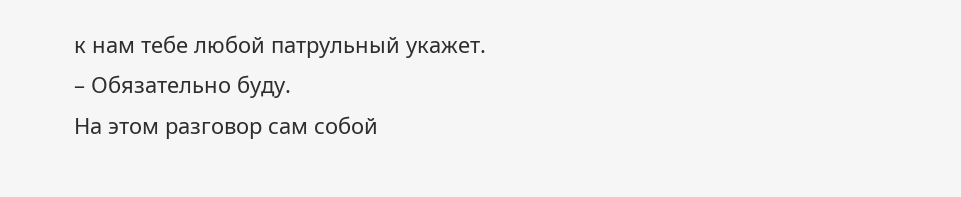к нам тебе любой патрульный укажет.
– Обязательно буду.
На этом разговор сам собой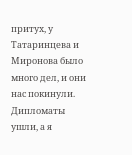притух, у Татаринцева и Миронова было много дел, и они нас покинули. Дипломаты ушли, а я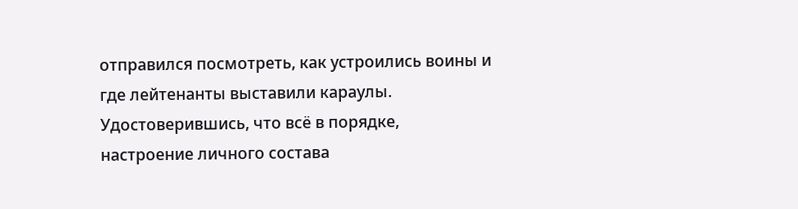отправился посмотреть, как устроились воины и где лейтенанты выставили караулы. Удостоверившись, что всё в порядке, настроение личного состава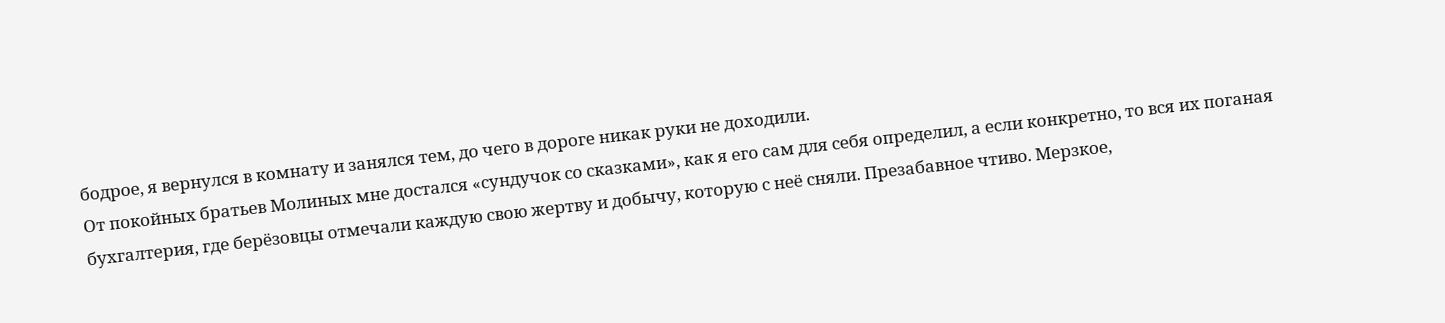бодрое, я вернулся в комнату и занялся тем, до чего в дороге никак руки не доходили.
От покойных братьев Молиных мне достался «сундучок со сказками», как я его сам для себя определил, а если конкретно, то вся их поганая бухгалтерия, где берёзовцы отмечали каждую свою жертву и добычу, которую с неё сняли. Презабавное чтиво. Мерзкое,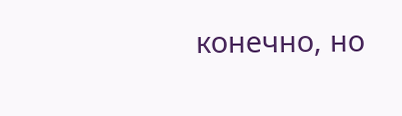конечно, но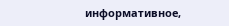информативное,